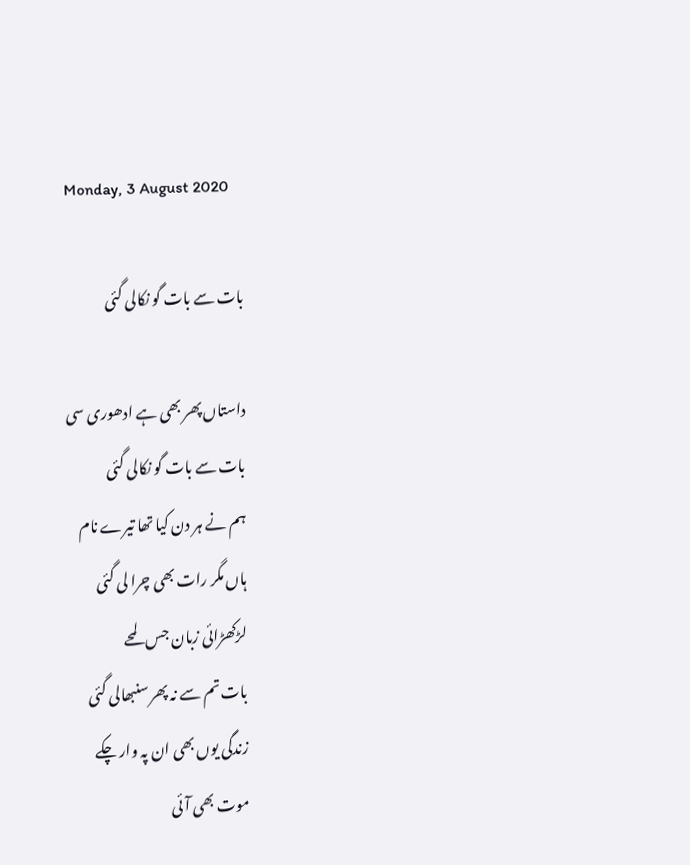Monday, 3 August 2020

بات سے بات گو نکالی گئی

داستاں پھر بھی ہے ادھوری سی
بات سے بات گو نکالی گئی
ہم نے ہر دن کیا تھا تیرے نام
ہاں مگر رات بھی چرا لی گئی
لڑکھڑائی زبان جس لمحے
بات تم سے نہ پھر سنبھالی گئی
زندگی یوں بھی ان پہ وار چکے
موت بھی آئی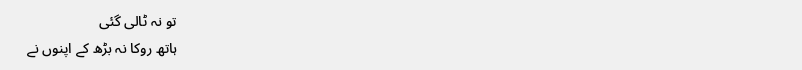تو نہ ٹالی گئی
ہاتھ روکا نہ بڑھ کے اپنوں نے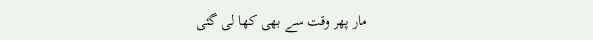مار پھر وقت سے بھی کھا لی گئی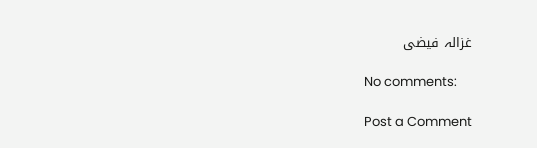غزالہ فیضی

No comments:

Post a Comment